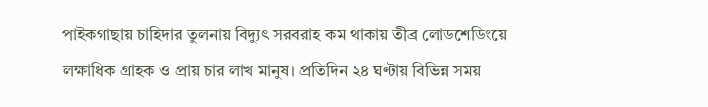পাইকগাছায় চাহিদার তুলনায় বিদ্যুৎ সরবরাহ কম থাকায় তীব্র লোডশেডিংয়ে লক্ষাধিক গ্রাহক ও প্রায় চার লাখ মানুষ। প্রতিদিন ২৪ ঘণ্টায় বিভিন্ন সময়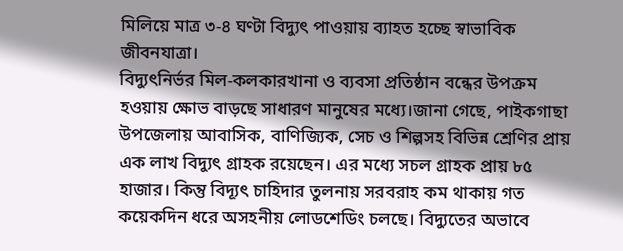মিলিয়ে মাত্র ৩-৪ ঘণ্টা বিদ্যুৎ পাওয়ায় ব্যাহত হচ্ছে স্বাভাবিক জীবনযাত্রা।
বিদ্যুৎনির্ভর মিল-কলকারখানা ও ব্যবসা প্রতিষ্ঠান বন্ধের উপক্রম হওয়ায় ক্ষোভ বাড়ছে সাধারণ মানুষের মধ্যে।জানা গেছে, পাইকগাছা উপজেলায় আবাসিক, বাণিজ্যিক, সেচ ও শিল্পসহ বিভিন্ন শ্রেণির প্রায় এক লাখ বিদ্যুৎ গ্রাহক রয়েছেন। এর মধ্যে সচল গ্রাহক প্রায় ৮৫ হাজার। কিন্তু বিদ্যূৎ চাহিদার তুলনায় সরবরাহ কম থাকায় গত কয়েকদিন ধরে অসহনীয় লোডশেডিং চলছে। বিদ্যুতের অভাবে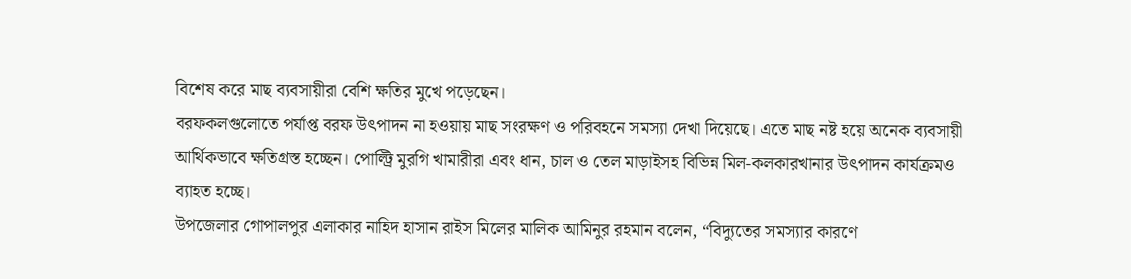বিশেষ করে মাছ ব্যবসায়ীরা বেশি ক্ষতির মুখে পড়েছেন।
বরফকলগুলোতে পর্যাপ্ত বরফ উৎপাদন না হওয়ায় মাছ সংরক্ষণ ও পরিবহনে সমস্যা দেখা দিয়েছে। এতে মাছ নষ্ট হয়ে অনেক ব্যবসায়ী আর্থিকভাবে ক্ষতিগ্রস্ত হচ্ছেন। পোল্ট্রি মুরগি খামারীরা এবং ধান, চাল ও তেল মাড়াইসহ বিভিন্ন মিল-কলকারখানার উৎপাদন কার্যক্রমও ব্যাহত হচ্ছে।
উপজেলার গোপালপুর এলাকার নাহিদ হাসান রাইস মিলের মালিক আমিনুর রহমান বলেন, “বিদ্যুতের সমস্যার কারণে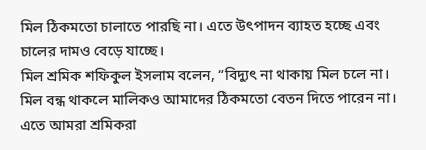মিল ঠিকমতো চালাতে পারছি না। এতে উৎপাদন ব্যাহত হচ্ছে এবং চালের দামও বেড়ে যাচ্ছে।
মিল শ্রমিক শফিকুল ইসলাম বলেন, “বিদ্যুৎ না থাকায় মিল চলে না। মিল বন্ধ থাকলে মালিকও আমাদের ঠিকমতো বেতন দিতে পারেন না। এতে আমরা শ্রমিকরা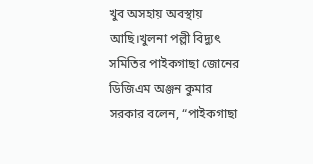খুব অসহায় অবস্থায় আছি।খুলনা পল্লী বিদ্যুৎ সমিতির পাইকগাছা জোনের ডিজিএম অঞ্জন কুমার সরকার বলেন, “পাইকগাছা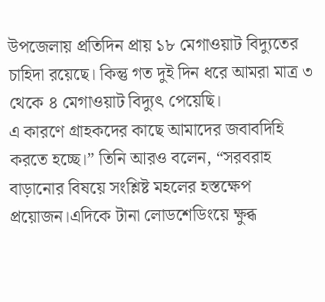উপজেলায় প্রতিদিন প্রায় ১৮ মেগাওয়াট বিদ্যুতের চাহিদা রয়েছে। কিন্তু গত দুই দিন ধরে আমরা মাত্র ৩ থেকে ৪ মেগাওয়াট বিদ্যুৎ পেয়েছি।
এ কারণে গ্রাহকদের কাছে আমাদের জবাবদিহি করতে হচ্ছে।” তিনি আরও বলেন, “সরবরাহ বাড়ানোর বিষয়ে সংশ্লিষ্ট মহলের হস্তক্ষেপ প্রয়োজন।এদিকে টানা লোডশেডিংয়ে ক্ষুব্ধ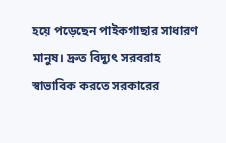হয়ে পড়েছেন পাইকগাছার সাধারণ মানুষ। দ্রুত বিদ্যুৎ সরবরাহ স্বাভাবিক করতে সরকারের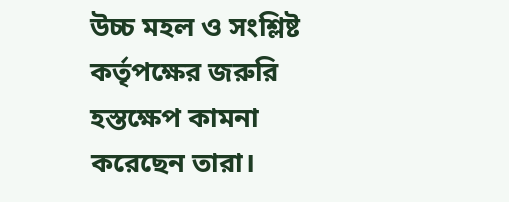উচ্চ মহল ও সংশ্লিষ্ট কর্তৃপক্ষের জরুরি হস্তক্ষেপ কামনা করেছেন তারা।